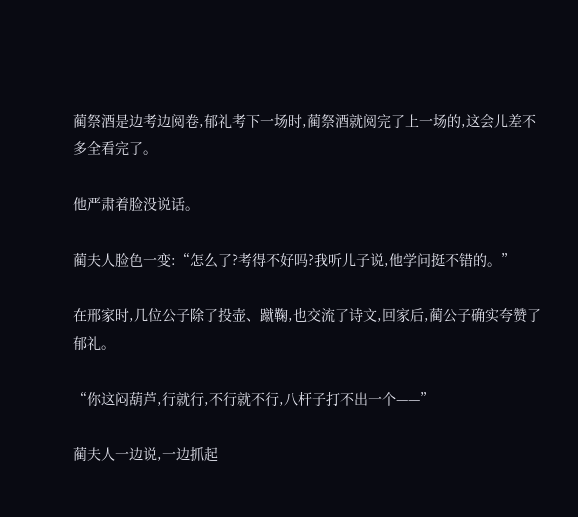蔺祭酒是边考边阅卷,郁礼考下一场时,蔺祭酒就阅完了上一场的,这会儿差不多全看完了。

他严肃着脸没说话。

蔺夫人脸色一变:“怎么了?考得不好吗?我听儿子说,他学问挺不错的。”

在邢家时,几位公子除了投壶、蹴鞠,也交流了诗文,回家后,蔺公子确实夸赞了郁礼。

“你这闷葫芦,行就行,不行就不行,八杆子打不出一个——”

蔺夫人一边说,一边抓起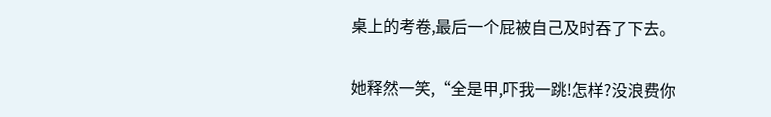桌上的考卷,最后一个屁被自己及时吞了下去。

她释然一笑,“全是甲,吓我一跳!怎样?没浪费你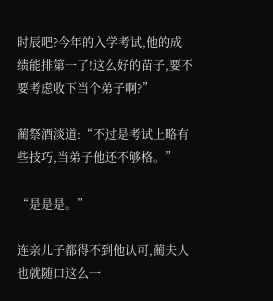时辰吧?今年的入学考试,他的成绩能排第一了!这么好的苗子,要不要考虑收下当个弟子啊?”

蔺祭酒淡道:“不过是考试上略有些技巧,当弟子他还不够格。”

“是是是。”

连亲儿子都得不到他认可,蔺夫人也就随口这么一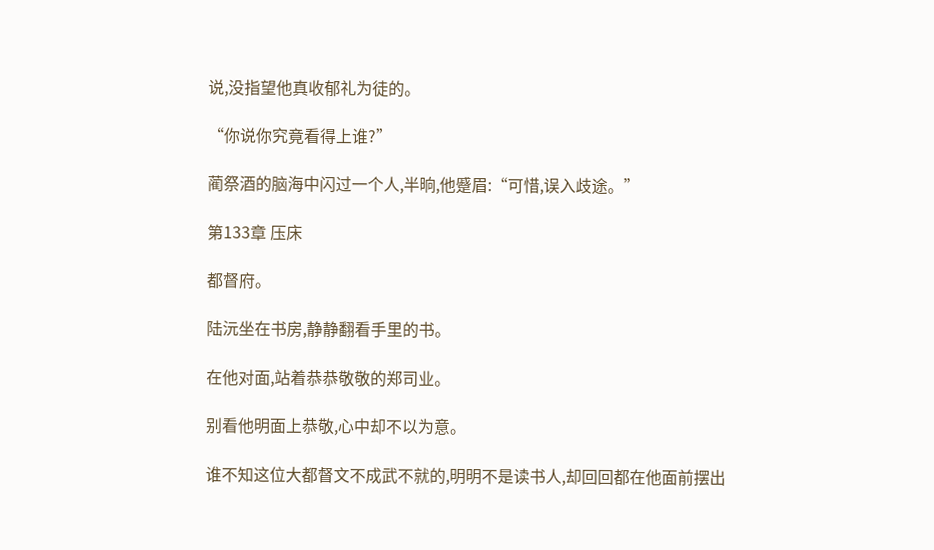说,没指望他真收郁礼为徒的。

“你说你究竟看得上谁?”

蔺祭酒的脑海中闪过一个人,半晌,他蹙眉:“可惜,误入歧途。”

第133章 压床

都督府。

陆沅坐在书房,静静翻看手里的书。

在他对面,站着恭恭敬敬的郑司业。

别看他明面上恭敬,心中却不以为意。

谁不知这位大都督文不成武不就的,明明不是读书人,却回回都在他面前摆出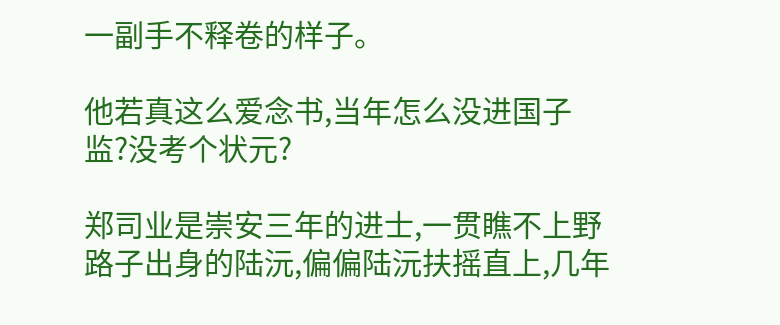一副手不释卷的样子。

他若真这么爱念书,当年怎么没进国子监?没考个状元?

郑司业是崇安三年的进士,一贯瞧不上野路子出身的陆沅,偏偏陆沅扶摇直上,几年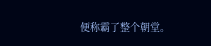便称霸了整个朝堂。